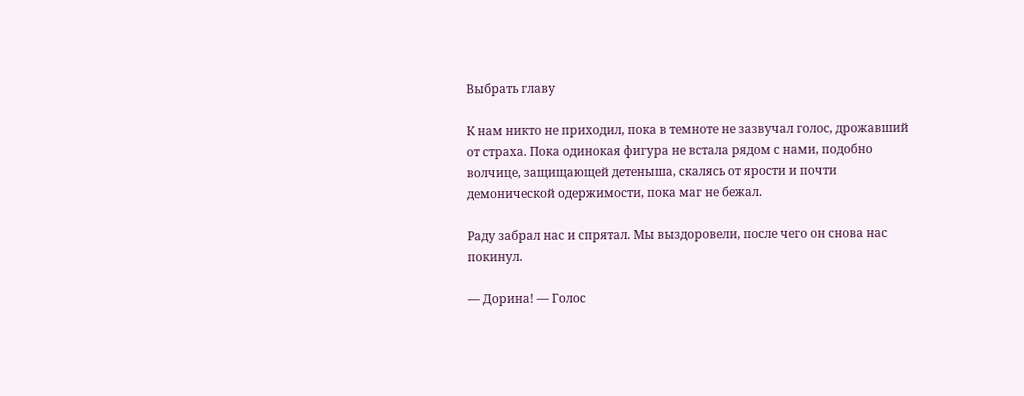Выбрать главу

К нам никто не приходил, пока в темноте не зазвучал голос, дрожавший от страха. Пока одинокая фигура не встала рядом с нами, подобно волчице, защищающей детеныша, скалясь от ярости и почти демонической одержимости, пока маг не бежал.

Раду забрал нас и спрятал. Мы выздоровели, после чего он снова нас покинул.

— Дорина! — Голос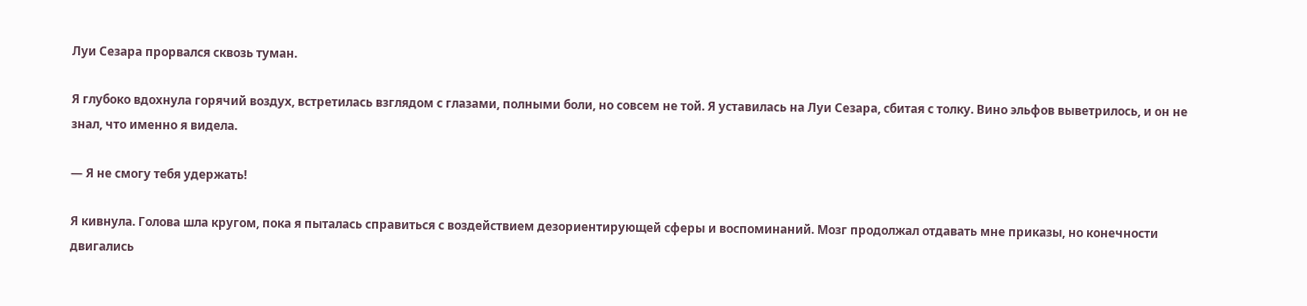Луи Сезара прорвался сквозь туман.

Я глубоко вдохнула горячий воздух, встретилась взглядом с глазами, полными боли, но совсем не той. Я уставилась на Луи Сезара, сбитая с толку. Вино эльфов выветрилось, и он не знал, что именно я видела.

— Я не смогу тебя удержать!

Я кивнула. Голова шла кругом, пока я пыталась справиться с воздействием дезориентирующей сферы и воспоминаний. Мозг продолжал отдавать мне приказы, но конечности двигались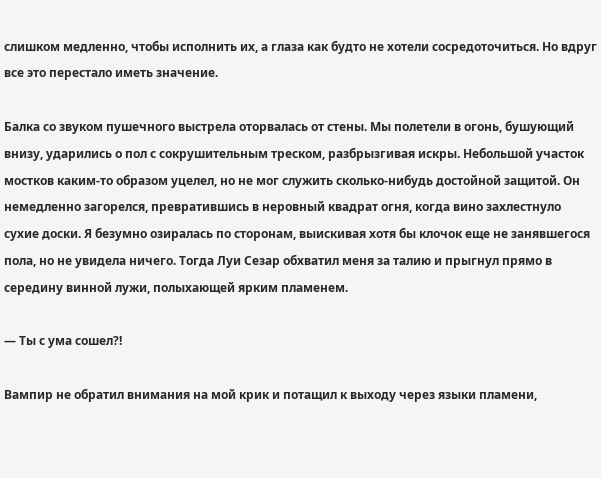слишком медленно, чтобы исполнить их, а глаза как будто не хотели сосредоточиться. Но вдруг все это перестало иметь значение.

Балка со звуком пушечного выстрела оторвалась от стены. Мы полетели в огонь, бушующий внизу, ударились о пол с сокрушительным треском, разбрызгивая искры. Небольшой участок мостков каким-то образом уцелел, но не мог служить сколько-нибудь достойной защитой. Он немедленно загорелся, превратившись в неровный квадрат огня, когда вино захлестнуло сухие доски. Я безумно озиралась по сторонам, выискивая хотя бы клочок еще не занявшегося пола, но не увидела ничего. Тогда Луи Сезар обхватил меня за талию и прыгнул прямо в середину винной лужи, полыхающей ярким пламенем.

— Ты с ума сошел?!

Вампир не обратил внимания на мой крик и потащил к выходу через языки пламени,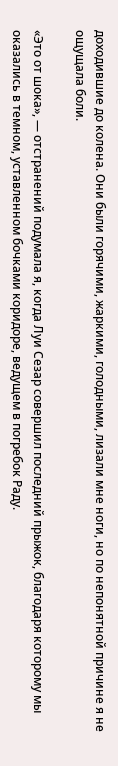доходившие до колена. Они были горячими, жаркими, голодными, лизали мне ноги, но по непонятной причине я не ощущала боли.

«Это от шока», — отстранений подумала я, когда Луи Сезар совершил последний прыжок, благодаря которому мы оказались в темном, уставленном бочками коридоре, ведущем в погребок Раду.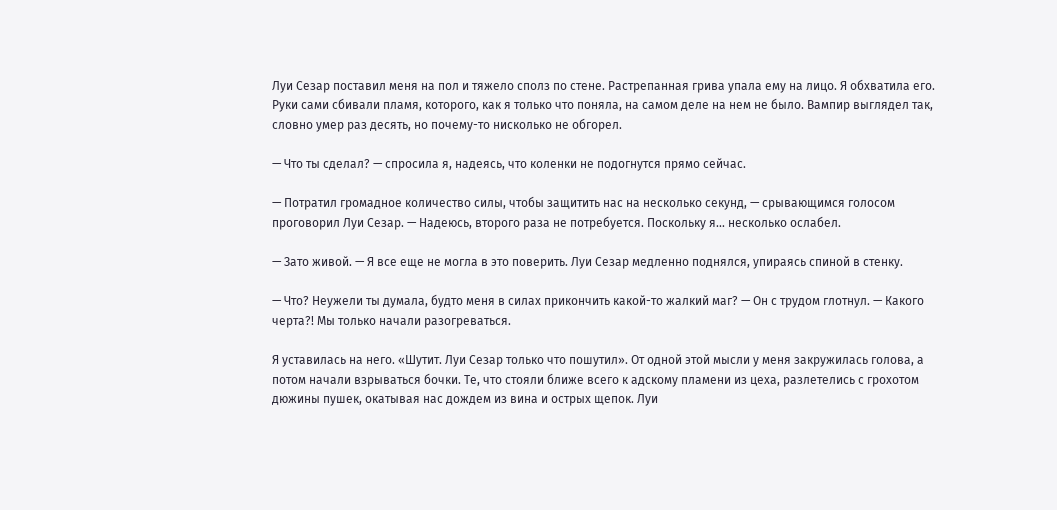Луи Сезар поставил меня на пол и тяжело сполз по стене. Растрепанная грива упала ему на лицо. Я обхватила его. Руки сами сбивали пламя, которого, как я только что поняла, на самом деле на нем не было. Вампир выглядел так, словно умер раз десять, но почему-то нисколько не обгорел.

— Что ты сделал? — спросила я, надеясь, что коленки не подогнутся прямо сейчас.

— Потратил громадное количество силы, чтобы защитить нас на несколько секунд, — срывающимся голосом проговорил Луи Сезар. — Надеюсь, второго раза не потребуется. Поскольку я... несколько ослабел.

— Зато живой. — Я все еще не могла в это поверить. Луи Сезар медленно поднялся, упираясь спиной в стенку.

— Что? Неужели ты думала, будто меня в силах прикончить какой-то жалкий маг? — Он с трудом глотнул. — Какого черта?! Мы только начали разогреваться.

Я уставилась на него. «Шутит. Луи Сезар только что пошутил». От одной этой мысли у меня закружилась голова, а потом начали взрываться бочки. Те, что стояли ближе всего к адскому пламени из цеха, разлетелись с грохотом дюжины пушек, окатывая нас дождем из вина и острых щепок. Луи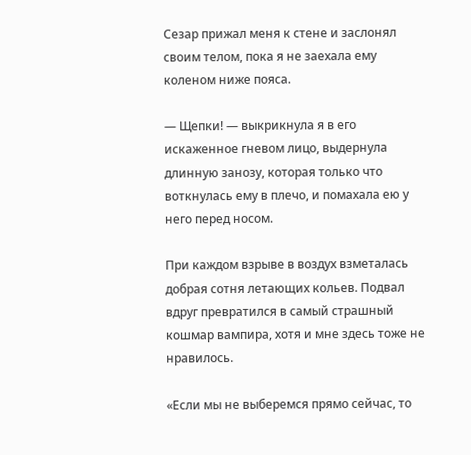Сезар прижал меня к стене и заслонял своим телом, пока я не заехала ему коленом ниже пояса.

— Щепки! — выкрикнула я в его искаженное гневом лицо, выдернула длинную занозу, которая только что воткнулась ему в плечо, и помахала ею у него перед носом.

При каждом взрыве в воздух взметалась добрая сотня летающих кольев. Подвал вдруг превратился в самый страшный кошмар вампира, хотя и мне здесь тоже не нравилось.

«Если мы не выберемся прямо сейчас, то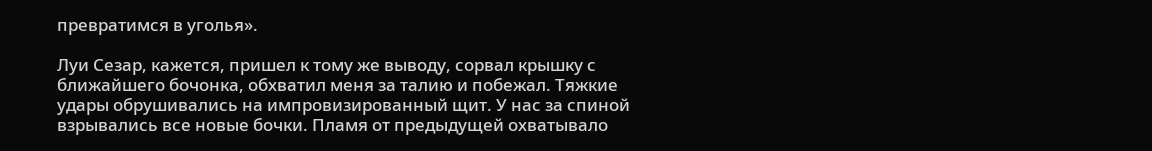превратимся в уголья».

Луи Сезар, кажется, пришел к тому же выводу, сорвал крышку с ближайшего бочонка, обхватил меня за талию и побежал. Тяжкие удары обрушивались на импровизированный щит. У нас за спиной взрывались все новые бочки. Пламя от предыдущей охватывало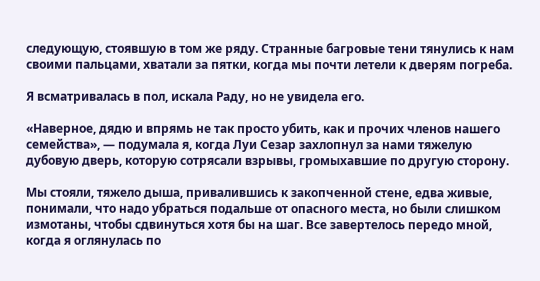следующую, стоявшую в том же ряду. Странные багровые тени тянулись к нам своими пальцами, хватали за пятки, когда мы почти летели к дверям погреба.

Я всматривалась в пол, искала Раду, но не увидела его.

«Наверное, дядю и впрямь не так просто убить, как и прочих членов нашего семейства», — подумала я, когда Луи Сезар захлопнул за нами тяжелую дубовую дверь, которую сотрясали взрывы, громыхавшие по другую сторону.

Мы стояли, тяжело дыша, привалившись к закопченной стене, едва живые, понимали, что надо убраться подальше от опасного места, но были слишком измотаны, чтобы сдвинуться хотя бы на шаг. Все завертелось передо мной, когда я оглянулась по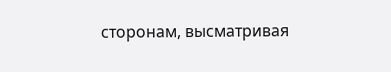сторонам, высматривая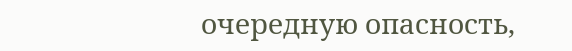очередную опасность,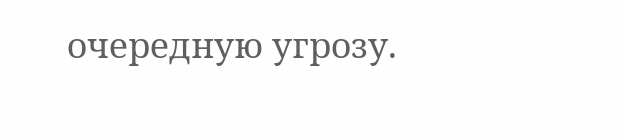очередную угрозу.